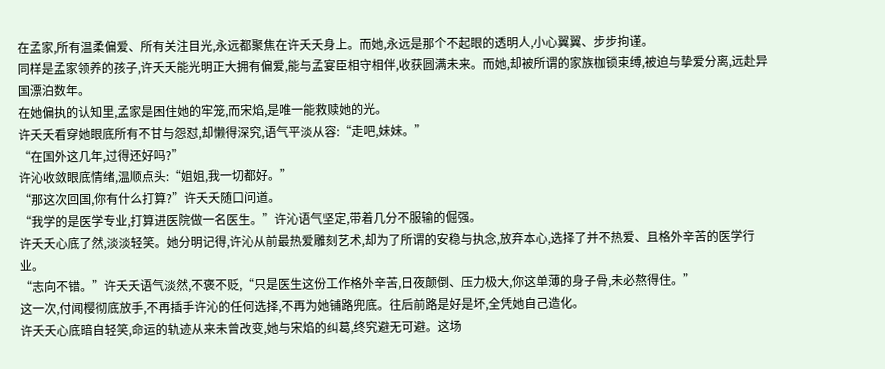在孟家,所有温柔偏爱、所有关注目光,永远都聚焦在许夭夭身上。而她,永远是那个不起眼的透明人,小心翼翼、步步拘谨。
同样是孟家领养的孩子,许夭夭能光明正大拥有偏爱,能与孟宴臣相守相伴,收获圆满未来。而她,却被所谓的家族枷锁束缚,被迫与挚爱分离,远赴异国漂泊数年。
在她偏执的认知里,孟家是困住她的牢笼,而宋焰,是唯一能救赎她的光。
许夭夭看穿她眼底所有不甘与怨怼,却懒得深究,语气平淡从容:“走吧,妹妹。”
“在国外这几年,过得还好吗?”
许沁收敛眼底情绪,温顺点头:“姐姐,我一切都好。”
“那这次回国,你有什么打算?”许夭夭随口问道。
“我学的是医学专业,打算进医院做一名医生。”许沁语气坚定,带着几分不服输的倔强。
许夭夭心底了然,淡淡轻笑。她分明记得,许沁从前最热爱雕刻艺术,却为了所谓的安稳与执念,放弃本心,选择了并不热爱、且格外辛苦的医学行业。
“志向不错。”许夭夭语气淡然,不褒不贬,“只是医生这份工作格外辛苦,日夜颠倒、压力极大,你这单薄的身子骨,未必熬得住。”
这一次,付闻樱彻底放手,不再插手许沁的任何选择,不再为她铺路兜底。往后前路是好是坏,全凭她自己造化。
许夭夭心底暗自轻笑,命运的轨迹从来未曾改变,她与宋焰的纠葛,终究避无可避。这场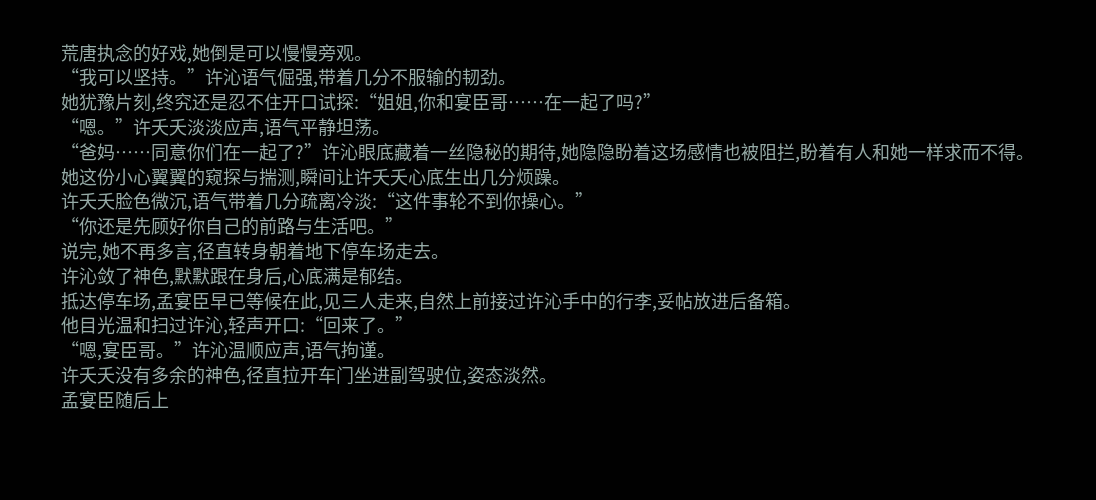荒唐执念的好戏,她倒是可以慢慢旁观。
“我可以坚持。”许沁语气倔强,带着几分不服输的韧劲。
她犹豫片刻,终究还是忍不住开口试探:“姐姐,你和宴臣哥……在一起了吗?”
“嗯。”许夭夭淡淡应声,语气平静坦荡。
“爸妈……同意你们在一起了?”许沁眼底藏着一丝隐秘的期待,她隐隐盼着这场感情也被阻拦,盼着有人和她一样求而不得。
她这份小心翼翼的窥探与揣测,瞬间让许夭夭心底生出几分烦躁。
许夭夭脸色微沉,语气带着几分疏离冷淡:“这件事轮不到你操心。”
“你还是先顾好你自己的前路与生活吧。”
说完,她不再多言,径直转身朝着地下停车场走去。
许沁敛了神色,默默跟在身后,心底满是郁结。
抵达停车场,孟宴臣早已等候在此,见三人走来,自然上前接过许沁手中的行李,妥帖放进后备箱。
他目光温和扫过许沁,轻声开口:“回来了。”
“嗯,宴臣哥。”许沁温顺应声,语气拘谨。
许夭夭没有多余的神色,径直拉开车门坐进副驾驶位,姿态淡然。
孟宴臣随后上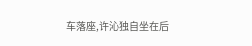车落座,许沁独自坐在后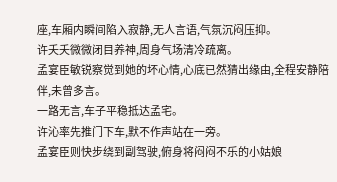座,车厢内瞬间陷入寂静,无人言语,气氛沉闷压抑。
许夭夭微微闭目养神,周身气场清冷疏离。
孟宴臣敏锐察觉到她的坏心情,心底已然猜出缘由,全程安静陪伴,未曾多言。
一路无言,车子平稳抵达孟宅。
许沁率先推门下车,默不作声站在一旁。
孟宴臣则快步绕到副驾驶,俯身将闷闷不乐的小姑娘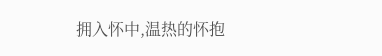拥入怀中,温热的怀抱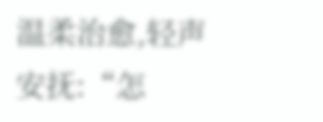温柔治愈,轻声安抚:“怎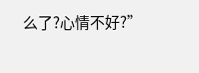么了?心情不好?”